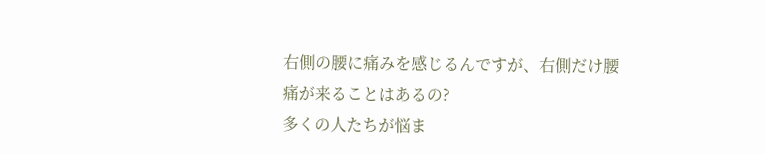右側の腰に痛みを感じるんですが、右側だけ腰痛が来ることはあるの?
多くの人たちが悩ま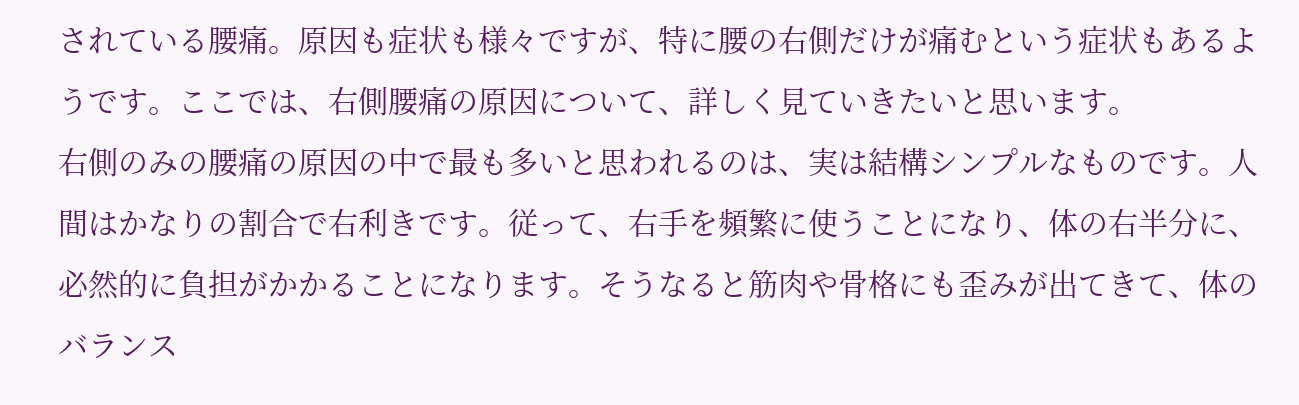されている腰痛。原因も症状も様々ですが、特に腰の右側だけが痛むという症状もあるようです。ここでは、右側腰痛の原因について、詳しく見ていきたいと思います。
右側のみの腰痛の原因の中で最も多いと思われるのは、実は結構シンプルなものです。人間はかなりの割合で右利きです。従って、右手を頻繁に使うことになり、体の右半分に、必然的に負担がかかることになります。そうなると筋肉や骨格にも歪みが出てきて、体のバランス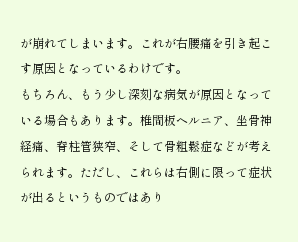が崩れてしまいます。これが右腰痛を引き起こす原因となっているわけです。
もちろん、もう少し深刻な病気が原因となっている場合もあります。椎間板ヘルニア、坐骨神経痛、脊柱管狭窄、そして骨粗鬆症などが考えられます。ただし、これらは右側に限って症状が出るというものではあり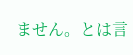ません。とは言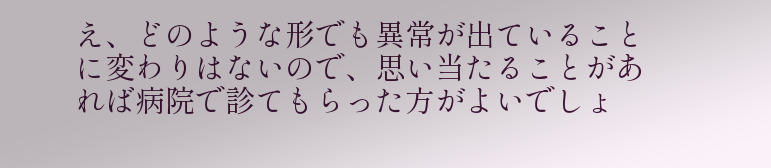え、どのような形でも異常が出ていることに変わりはないので、思い当たることがあれば病院で診てもらった方がよいでしょ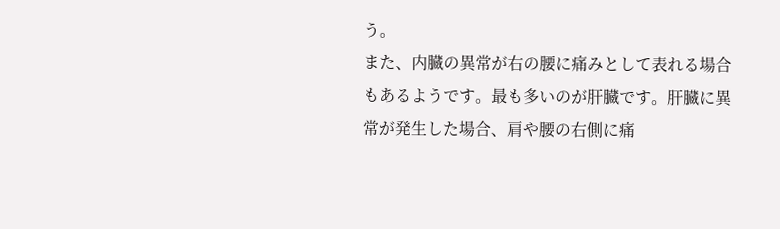う。
また、内臓の異常が右の腰に痛みとして表れる場合もあるようです。最も多いのが肝臓です。肝臓に異常が発生した場合、肩や腰の右側に痛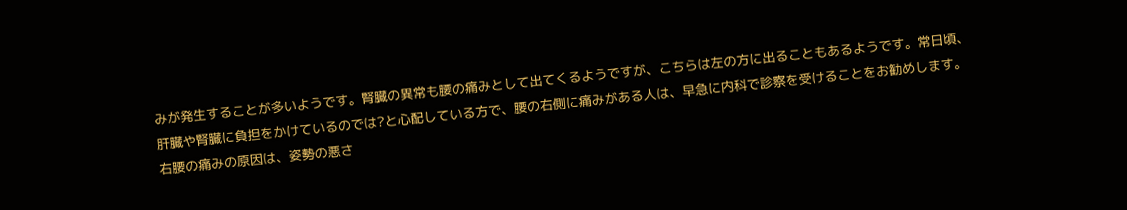みが発生することが多いようです。腎臓の異常も腰の痛みとして出てくるようですが、こちらは左の方に出ることもあるようです。常日頃、肝臓や腎臓に負担をかけているのでは?と心配している方で、腰の右側に痛みがある人は、早急に内科で診察を受けることをお勧めします。
右腰の痛みの原因は、姿勢の悪さ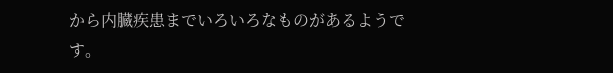から内臓疾患までいろいろなものがあるようです。